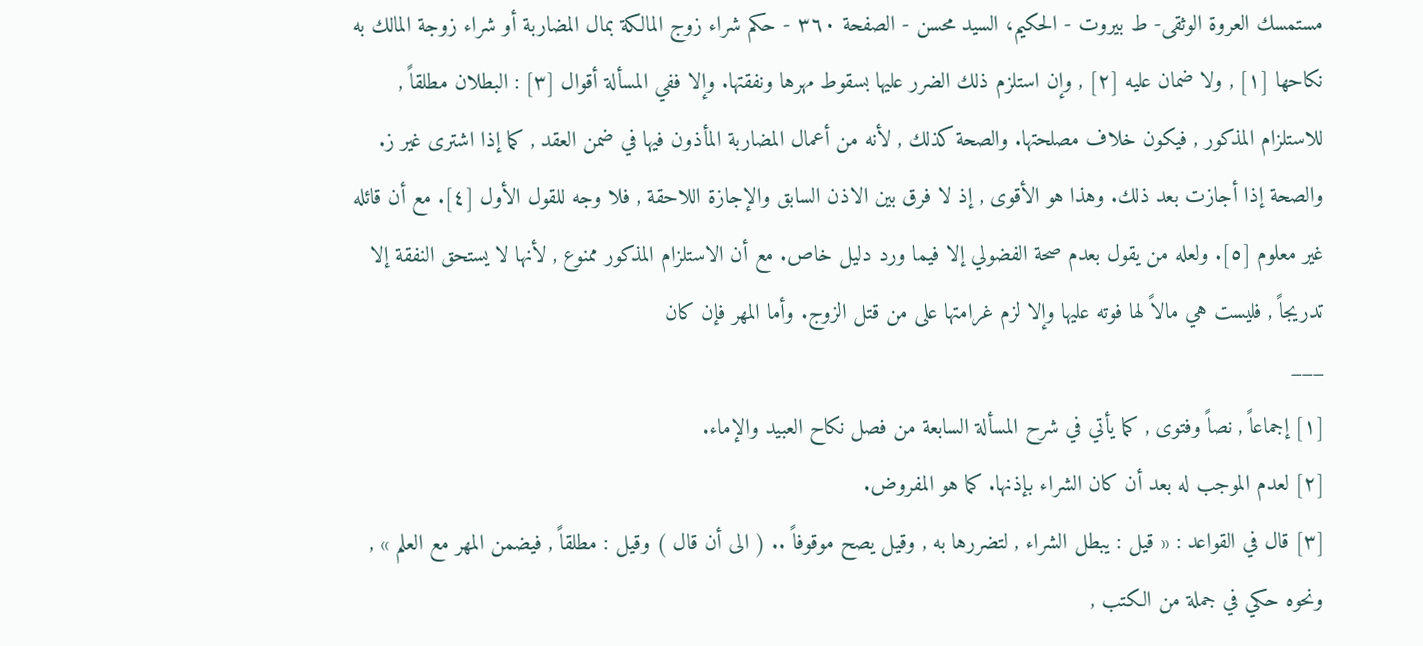مستمسك العروة الوثقى- ط بیروت - الحكيم، السيد محسن - الصفحة ٣٦٠ - حكم شراء زوج المالكة بمال المضاربة أو شراء زوجة المالك به
نكاحها [١] , ولا ضمان عليه [٢] , وإن استلزم ذلك الضرر عليها بسقوط مهرها ونفقتها. وإلا ففي المسألة أقوال [٣] : البطلان مطلقاً , للاستلزام المذكور , فيكون خلاف مصلحتها. والصحة كذلك , لأنه من أعمال المضاربة المأذون فيها في ضمن العقد , كما إذا اشترى غير ز. والصحة إذا أجازت بعد ذلك. وهذا هو الأقوى , إذ لا فرق بين الاذن السابق والإجازة اللاحقة , فلا وجه للقول الأول [٤]. مع أن قائله غير معلوم [٥]. ولعله من يقول بعدم صحة الفضولي إلا فيما ورد دليل خاص. مع أن الاستلزام المذكور ممنوع , لأنها لا يستحق النفقة إلا تدريجاً , فليست هي مالاً لها فوته عليها وإلا لزم غرامتها على من قتل الزوج. وأما المهر فإن كان
___
[١] إجماعاً , نصاً وفتوى , كما يأتي في شرح المسألة السابعة من فصل نكاح العبيد والإماء.
[٢] لعدم الموجب له بعد أن كان الشراء بإذنها. كما هو المفروض.
[٣] قال في القواعد : « قيل : يبطل الشراء , لتضررها به , وقيل يصح موقوفاً .. ( الى أن قال ) وقيل : مطلقاً , فيضمن المهر مع العلم » , ونحوه حكي في جملة من الكتب ,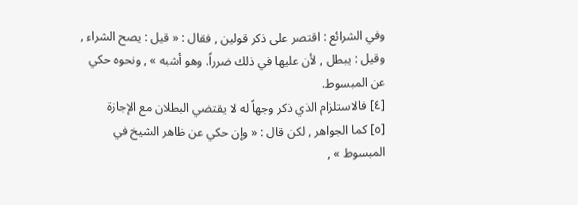وفي الشرائع : اقتصر على ذكر قولين , فقال : « قيل : يصح الشراء , وقيل : يبطل , لأن عليها في ذلك ضرراً. وهو أشبه » , ونحوه حكي عن المبسوط.
[٤] فالاستلزام الذي ذكر وجهاً له لا يقتضي البطلان مع الإجازة
[٥] كما الجواهر , لكن قال : « وإن حكي عن ظاهر الشيخ في المبسوط » ,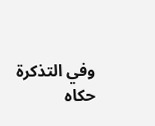وفي التذكرة حكاه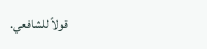قولاً للشافعي.